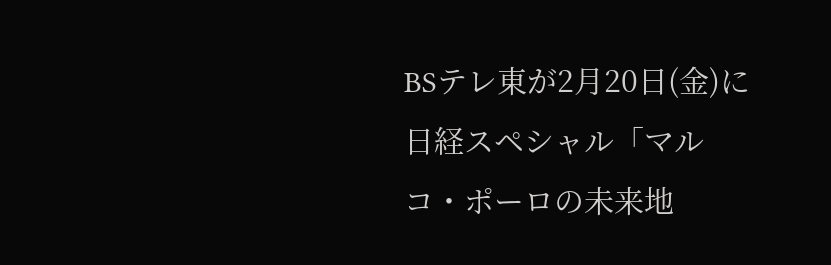BSテレ東が2月20日(金)に日経スペシャル「マルコ・ポーロの未来地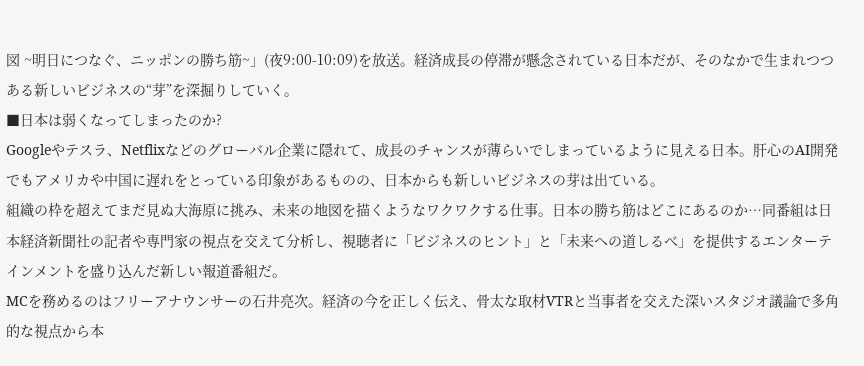図 ~明日につなぐ、ニッポンの勝ち筋~」(夜9:00-10:09)を放送。経済成長の停滞が懸念されている日本だが、そのなかで生まれつつある新しいビジネスの“芽”を深掘りしていく。
■日本は弱くなってしまったのか?
Googleやテスラ、Netflixなどのグローバル企業に隠れて、成長のチャンスが薄らいでしまっているように見える日本。肝心のAI開発でもアメリカや中国に遅れをとっている印象があるものの、日本からも新しいビジネスの芽は出ている。
組織の枠を超えてまだ見ぬ大海原に挑み、未来の地図を描くようなワクワクする仕事。日本の勝ち筋はどこにあるのか…同番組は日本経済新聞社の記者や専門家の視点を交えて分析し、視聴者に「ビジネスのヒント」と「未来への道しるべ」を提供するエンターテインメントを盛り込んだ新しい報道番組だ。
MCを務めるのはフリーアナウンサーの石井亮次。経済の今を正しく伝え、骨太な取材VTRと当事者を交えた深いスタジオ議論で多角的な視点から本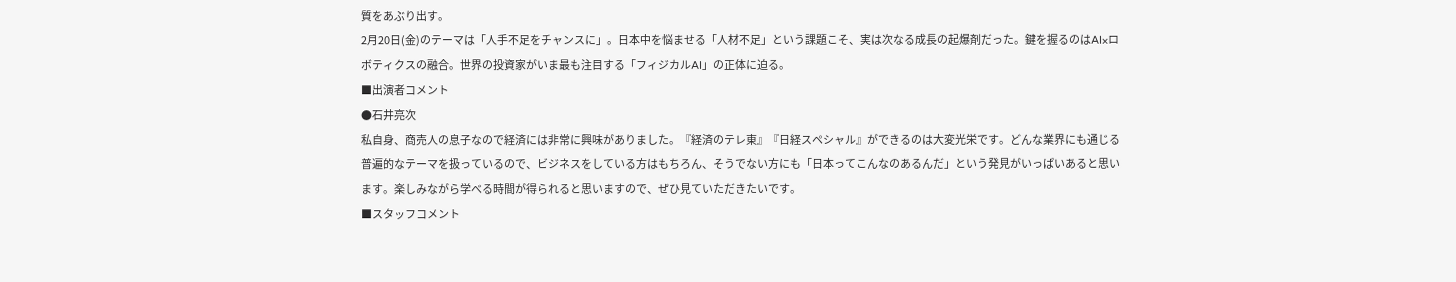質をあぶり出す。
2月20日(金)のテーマは「人手不足をチャンスに」。日本中を悩ませる「人材不足」という課題こそ、実は次なる成長の起爆剤だった。鍵を握るのはAI×ロボティクスの融合。世界の投資家がいま最も注目する「フィジカルAI」の正体に迫る。
■出演者コメント
●石井亮次
私自身、商売人の息子なので経済には非常に興味がありました。『経済のテレ東』『日経スペシャル』ができるのは大変光栄です。どんな業界にも通じる普遍的なテーマを扱っているので、ビジネスをしている方はもちろん、そうでない方にも「日本ってこんなのあるんだ」という発見がいっぱいあると思います。楽しみながら学べる時間が得られると思いますので、ぜひ見ていただきたいです。
■スタッフコメント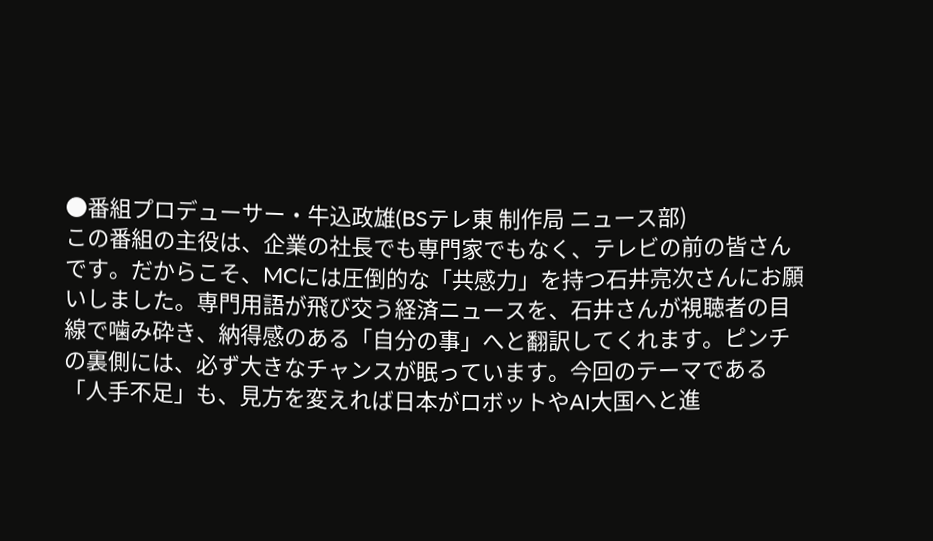●番組プロデューサー・牛込政雄(BSテレ東 制作局 ニュース部)
この番組の主役は、企業の社長でも専門家でもなく、テレビの前の皆さんです。だからこそ、MCには圧倒的な「共感力」を持つ石井亮次さんにお願いしました。専門用語が飛び交う経済ニュースを、石井さんが視聴者の目線で噛み砕き、納得感のある「自分の事」へと翻訳してくれます。ピンチの裏側には、必ず大きなチャンスが眠っています。今回のテーマである「人手不足」も、見方を変えれば日本がロボットやAI大国へと進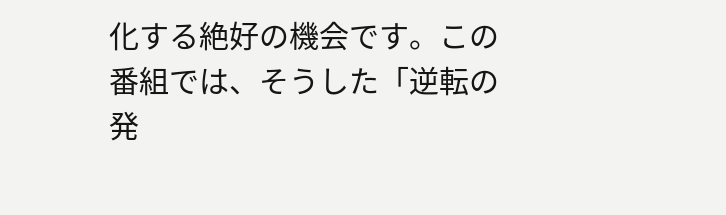化する絶好の機会です。この番組では、そうした「逆転の発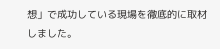想」で成功している現場を徹底的に取材しました。